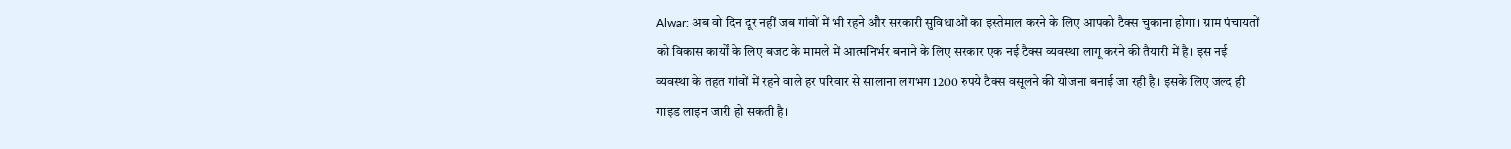Alwar: अब वो दिन दूर नहीं जब गांवों में भी रहने और सरकारी सुविधाओं का इस्तेमाल करने के लिए आपको टैक्स चुकाना होगा। ग्राम पंचायतों को विकास कार्यों के लिए बजट के मामले में आत्मनिर्भर बनाने के लिए सरकार एक नई टैक्स व्यवस्था लागू करने की तैयारी में है। इस नई व्यवस्था के तहत गांवों में रहने वाले हर परिवार से सालाना लगभग 1200 रुपये टैक्स वसूलने की योजना बनाई जा रही है। इसके लिए जल्द ही गाइड लाइन जारी हो सकती है।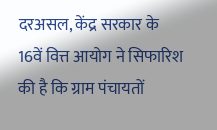दरअसल, केंद्र सरकार के 16वें वित्त आयोग ने सिफारिश की है कि ग्राम पंचायतों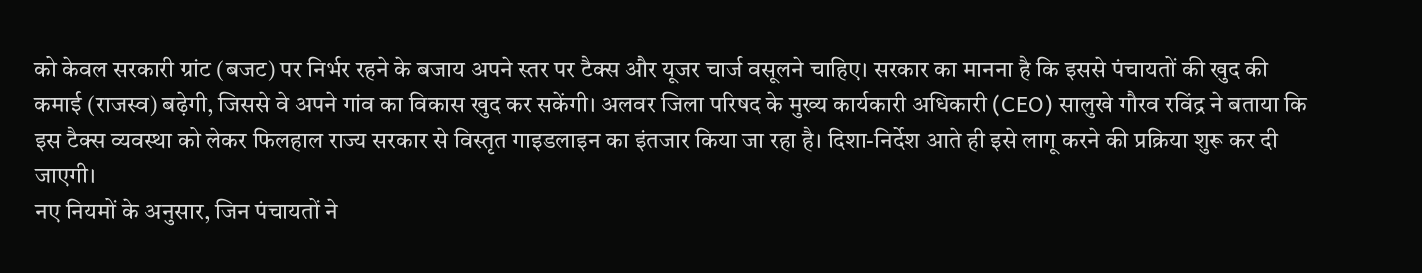को केवल सरकारी ग्रांट (बजट) पर निर्भर रहने के बजाय अपने स्तर पर टैक्स और यूजर चार्ज वसूलने चाहिए। सरकार का मानना है कि इससे पंचायतों की खुद की कमाई (राजस्व) बढ़ेगी, जिससे वे अपने गांव का विकास खुद कर सकेंगी। अलवर जिला परिषद के मुख्य कार्यकारी अधिकारी (CEO) सालुखे गौरव रविंद्र ने बताया कि इस टैक्स व्यवस्था को लेकर फिलहाल राज्य सरकार से विस्तृत गाइडलाइन का इंतजार किया जा रहा है। दिशा-निर्देश आते ही इसे लागू करने की प्रक्रिया शुरू कर दी जाएगी।
नए नियमों के अनुसार, जिन पंचायतों ने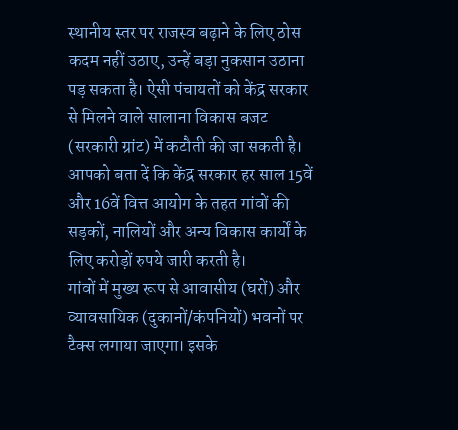स्थानीय स्तर पर राजस्व बढ़ाने के लिए ठोस कदम नहीं उठाए, उन्हें बड़ा नुकसान उठाना पड़ सकता है। ऐसी पंचायतों को केंद्र सरकार से मिलने वाले सालाना विकास बजट (सरकारी ग्रांट) में कटौती की जा सकती है। आपको बता दें कि केंद्र सरकार हर साल 15वें और 16वें वित्त आयोग के तहत गांवों की सड़कों, नालियों और अन्य विकास कार्यों के लिए करोड़ों रुपये जारी करती है।
गांवों में मुख्य रूप से आवासीय (घरों) और व्यावसायिक (दुकानों/कंपनियों) भवनों पर टैक्स लगाया जाएगा। इसके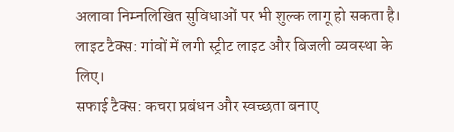अलावा निम्नलिखित सुविधाओं पर भी शुल्क लागू हो सकता है।
लाइट टैक्स: गांवों में लगी स्ट्रीट लाइट और बिजली व्यवस्था के लिए।
सफाई टैक्स: कचरा प्रबंधन और स्वच्छता बनाए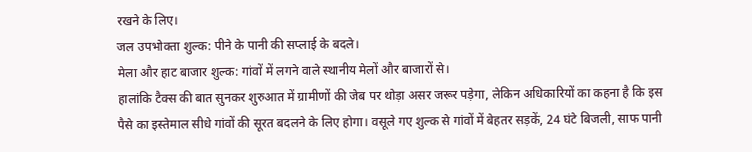रखने के लिए।
जल उपभोक्ता शुल्क: पीने के पानी की सप्लाई के बदले।
मेला और हाट बाजार शुल्क: गांवों में लगने वाले स्थानीय मेलों और बाजारों से।
हालांकि टैक्स की बात सुनकर शुरुआत में ग्रामीणों की जेब पर थोड़ा असर जरूर पड़ेगा, लेकिन अधिकारियों का कहना है कि इस पैसे का इस्तेमाल सीधे गांवों की सूरत बदलने के लिए होगा। वसूले गए शुल्क से गांवों में बेहतर सड़कें, 24 घंटे बिजली, साफ पानी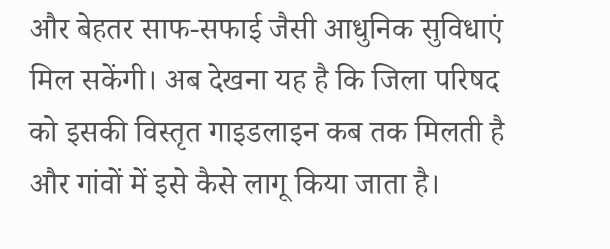और बेहतर साफ-सफाई जैसी आधुनिक सुविधाएं मिल सकेंगी। अब देखना यह है कि जिला परिषद को इसकी विस्तृत गाइडलाइन कब तक मिलती है और गांवों में इसे कैसे लागू किया जाता है।